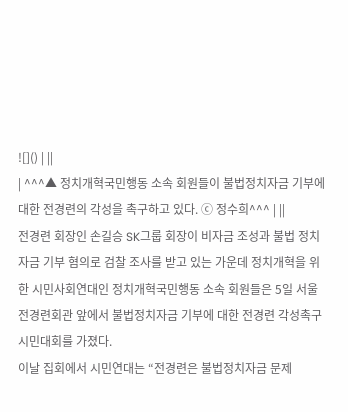![]() | ||
| ^^^▲ 정치개혁국민행동 소속 회원들이 불법정치자금 기부에 대한 전경련의 각성을 촉구하고 있다. ⓒ 정수희^^^ | ||
전경련 회장인 손길승 SK그룹 회장이 비자금 조성과 불법 정치자금 기부 혐의로 검찰 조사를 받고 있는 가운데 정치개혁을 위한 시민사회연대인 정치개혁국민행동 소속 회원들은 5일 서울 전경련회관 앞에서 불법정치자금 기부에 대한 전경련 각성촉구 시민대회를 가졌다.
이날 집회에서 시민연대는 “전경련은 불법정치자금 문제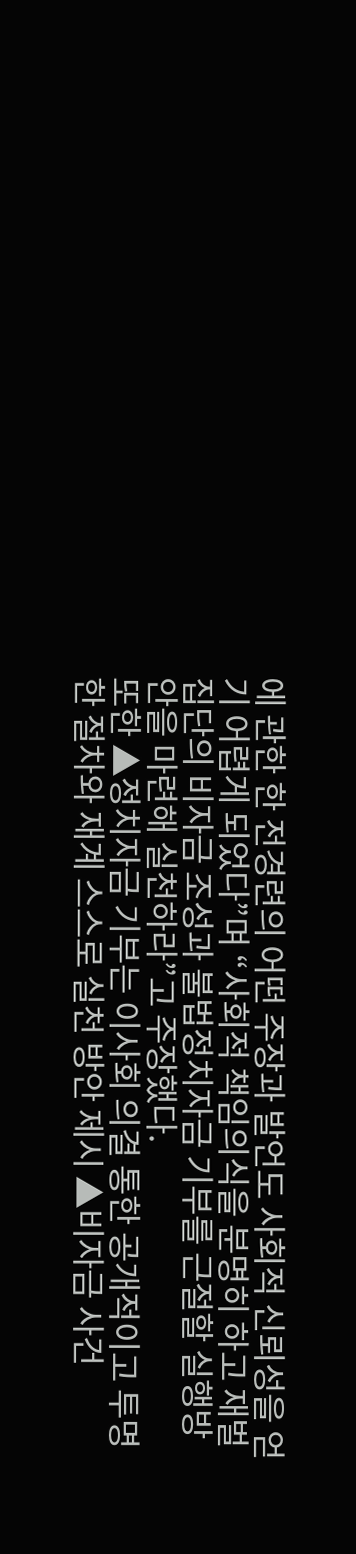에 관한 한 전경련의 어떤 주장과 발언도 사회적 신뢰성을 얻기 어렵게 되었다”며 “사회적 책임의식을 분명히 하고 재벌집단의 비자금 조성과 불법정치자금 기부를 근절할 실행방안을 마련해 실천하라”고 주장했다.
또한 ▲정치자금 기부는 이사회 의결 통한 공개적이고 투명한 절차와 재계 스스로 실천 방안 제시 ▲비자금 사건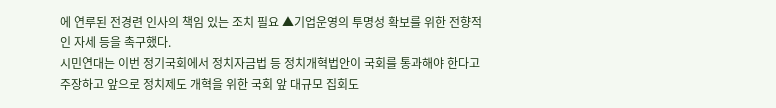에 연루된 전경련 인사의 책임 있는 조치 필요 ▲기업운영의 투명성 확보를 위한 전향적인 자세 등을 촉구했다.
시민연대는 이번 정기국회에서 정치자금법 등 정치개혁법안이 국회를 통과해야 한다고 주장하고 앞으로 정치제도 개혁을 위한 국회 앞 대규모 집회도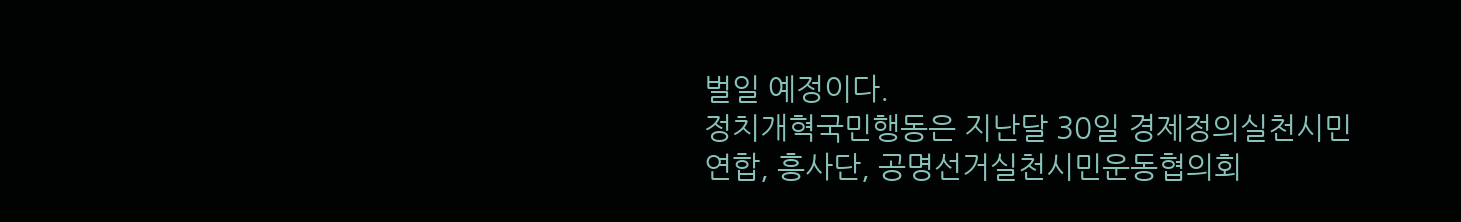벌일 예정이다.
정치개혁국민행동은 지난달 30일 경제정의실천시민연합, 흥사단, 공명선거실천시민운동협의회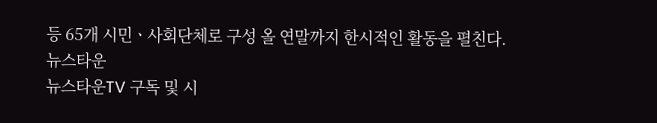등 65개 시민ㆍ사회단체로 구성 올 연말까지 한시적인 활동을 펼친다.
뉴스타운
뉴스타운TV 구독 및 시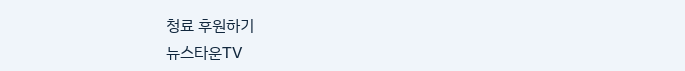청료 후원하기
뉴스타운TV